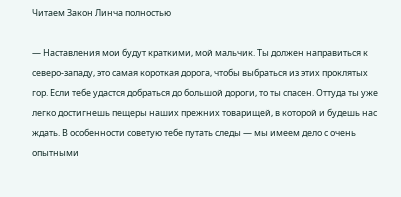Читаем Закон Линча полностью

— Наставления мои будут краткими, мой мальчик. Ты должен направиться к северо-западу, это самая короткая дорога, чтобы выбраться из этих проклятых гор. Если тебе удастся добраться до большой дороги, то ты спасен. Оттуда ты уже легко достигнешь пещеры наших прежних товарищей, в которой и будешь нас ждать. В особенности советую тебе путать следы — мы имеем дело с очень опытными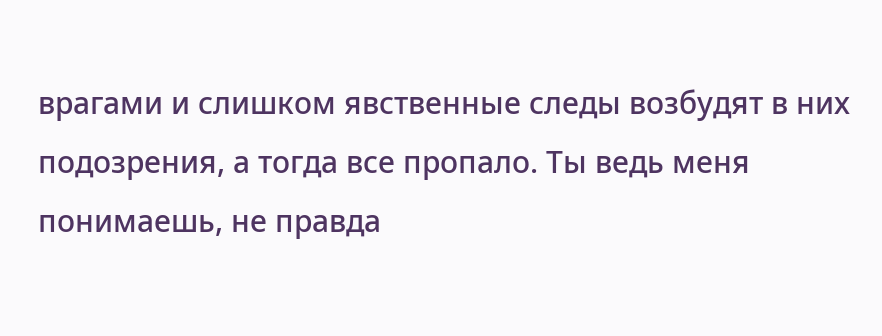врагами и слишком явственные следы возбудят в них подозрения, а тогда все пропало. Ты ведь меня понимаешь, не правда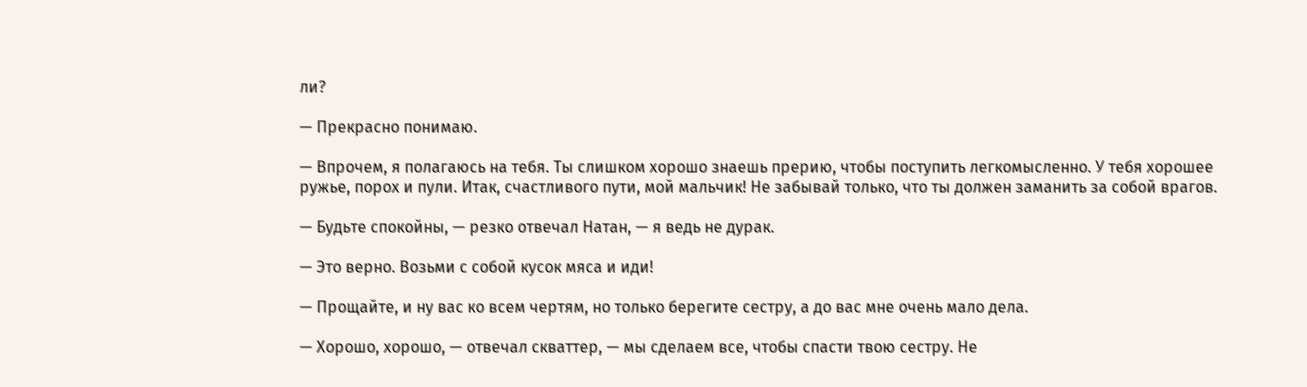ли?

— Прекрасно понимаю.

— Впрочем, я полагаюсь на тебя. Ты слишком хорошо знаешь прерию, чтобы поступить легкомысленно. У тебя хорошее ружье, порох и пули. Итак, счастливого пути, мой мальчик! Не забывай только, что ты должен заманить за собой врагов.

— Будьте спокойны, — резко отвечал Натан, — я ведь не дурак.

— Это верно. Возьми с собой кусок мяса и иди!

— Прощайте, и ну вас ко всем чертям, но только берегите сестру, а до вас мне очень мало дела.

— Хорошо, хорошо, — отвечал скваттер, — мы сделаем все, чтобы спасти твою сестру. Не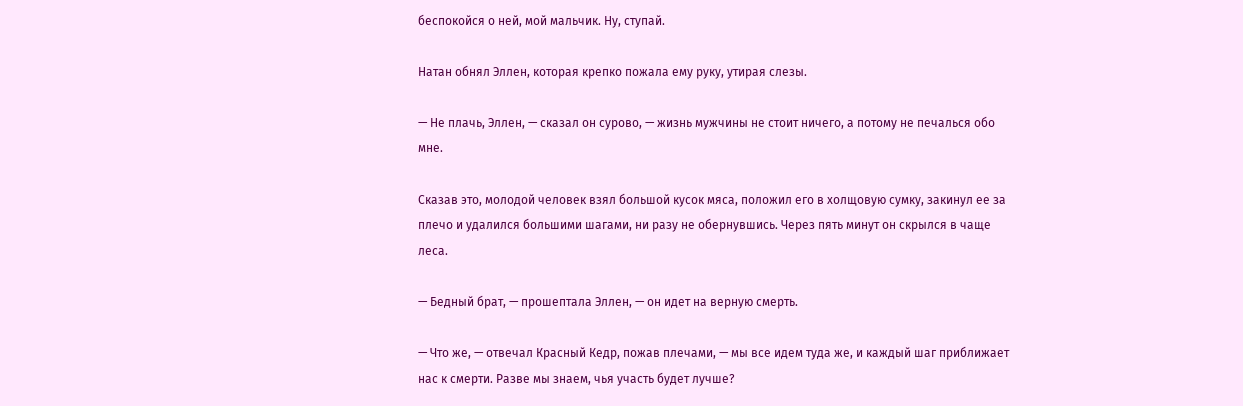беспокойся о ней, мой мальчик. Ну, ступай.

Натан обнял Эллен, которая крепко пожала ему руку, утирая слезы.

— Не плачь, Эллен, — сказал он сурово, — жизнь мужчины не стоит ничего, а потому не печалься обо мне.

Сказав это, молодой человек взял большой кусок мяса, положил его в холщовую сумку, закинул ее за плечо и удалился большими шагами, ни разу не обернувшись. Через пять минут он скрылся в чаще леса.

— Бедный брат, — прошептала Эллен, — он идет на верную смерть.

— Что же, — отвечал Красный Кедр, пожав плечами, — мы все идем туда же, и каждый шаг приближает нас к смерти. Разве мы знаем, чья участь будет лучше?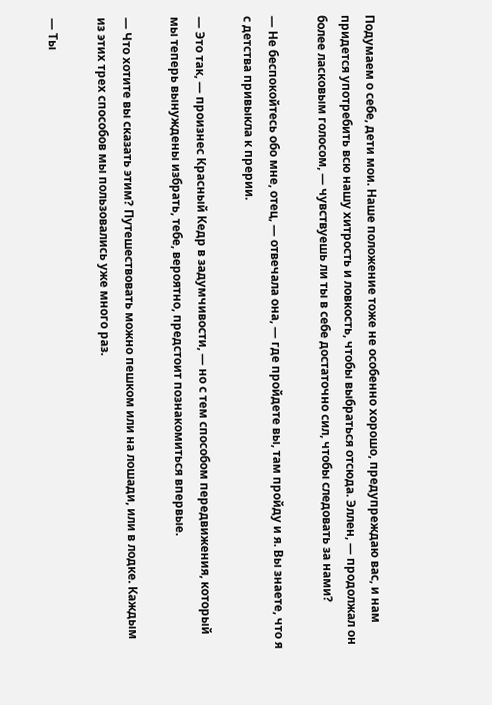Подумаем о себе, дети мои. Наше положение тоже не особенно хорошо, предупреждаю вас, и нам придется употребить всю нашу хитрость и ловкость, чтобы выбраться отсюда. Эллен, — продолжал он более ласковым голосом, — чувствуешь ли ты в себе достаточно сил, чтобы следовать за нами?

— Не беспокойтесь обо мне, отец, — отвечала она, — где пройдете вы, там пройду и я. Вы знаете, что я с детства привыкла к прерии.

— Это так, — произнес Красный Кедр в задумчивости, — но с тем способом передвижения, который мы теперь вынуждены избрать, тебе, вероятно, предстоит познакомиться впервые.

— Что хотите вы сказать этим? Путешествовать можно пешком или на лошади, или в лодке. Каждым из этих трех способов мы пользовались уже много раз.

— Ты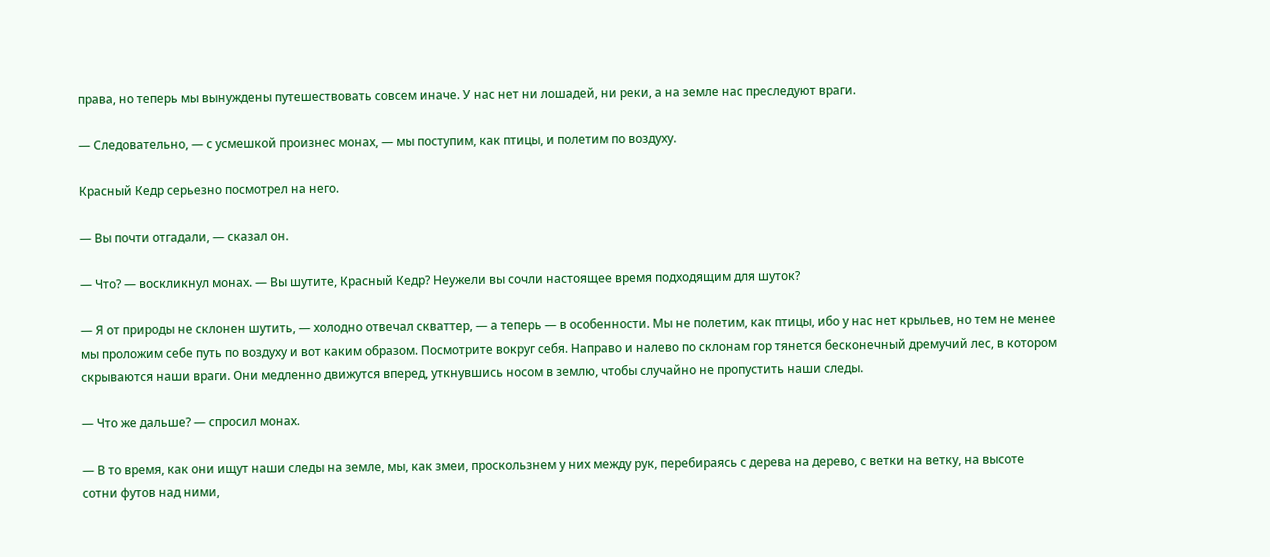права, но теперь мы вынуждены путешествовать совсем иначе. У нас нет ни лошадей, ни реки, а на земле нас преследуют враги.

— Следовательно, — с усмешкой произнес монах, — мы поступим, как птицы, и полетим по воздуху.

Красный Кедр серьезно посмотрел на него.

— Вы почти отгадали, — сказал он.

— Что? — воскликнул монах. — Вы шутите, Красный Кедр? Неужели вы сочли настоящее время подходящим для шуток?

— Я от природы не склонен шутить, — холодно отвечал скваттер, — а теперь — в особенности. Мы не полетим, как птицы, ибо у нас нет крыльев, но тем не менее мы проложим себе путь по воздуху и вот каким образом. Посмотрите вокруг себя. Направо и налево по склонам гор тянется бесконечный дремучий лес, в котором скрываются наши враги. Они медленно движутся вперед, уткнувшись носом в землю, чтобы случайно не пропустить наши следы.

— Что же дальше? — спросил монах.

— В то время, как они ищут наши следы на земле, мы, как змеи, проскользнем у них между рук, перебираясь с дерева на дерево, с ветки на ветку, на высоте сотни футов над ними,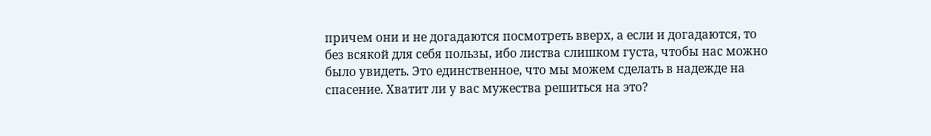причем они и не догадаются посмотреть вверх, а если и догадаются, то без всякой для себя пользы, ибо листва слишком густа, чтобы нас можно было увидеть. Это единственное, что мы можем сделать в надежде на спасение. Хватит ли у вас мужества решиться на это?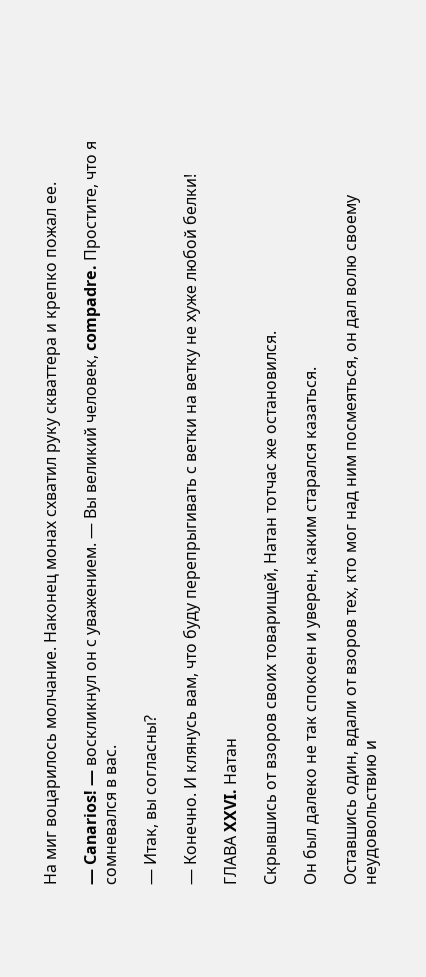На миг воцарилось молчание. Наконец монах схватил руку скваттера и крепко пожал ее.

— Canarios! — воскликнул он с уважением. — Вы великий человек, compadre. Простите, что я сомневался в вас.

— Итак, вы согласны?

— Конечно. И клянусь вам, что буду перепрыгивать с ветки на ветку не хуже любой белки!

ГЛАВА XXVI. Натан

Cкрывшись от взоров своих товарищей, Натан тотчас же остановился.

Он был далеко не так спокоен и уверен, каким старался казаться.

Оставшись один, вдали от взоров тех, кто мог над ним посмеяться, он дал волю своему неудовольствию и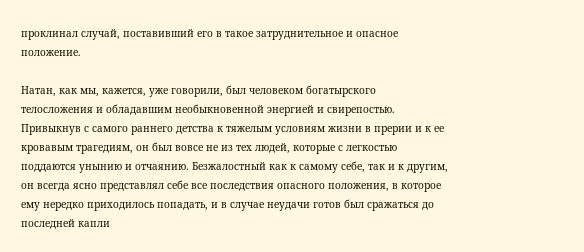проклинал случай, поставивший его в такое затруднительное и опасное положение.

Натан, как мы, кажется, уже говорили, был человеком богатырского телосложения и обладавшим необыкновенной энергией и свирепостью. Привыкнув с самого раннего детства к тяжелым условиям жизни в прерии и к ее кровавым трагедиям, он был вовсе не из тех людей, которые с легкостью поддаются унынию и отчаянию. Безжалостный как к самому себе, так и к другим, он всегда ясно представлял себе все последствия опасного положения, в которое ему нередко приходилось попадать, и в случае неудачи готов был сражаться до последней капли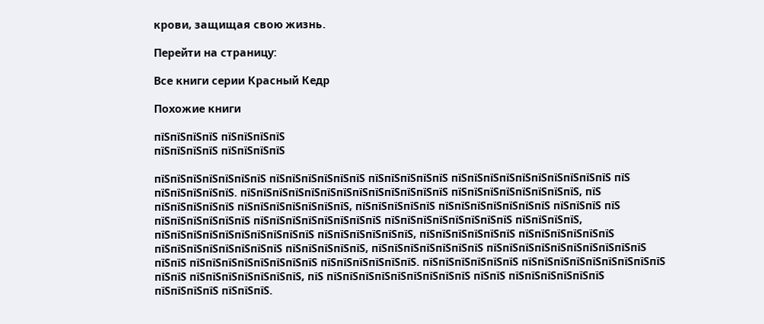крови, защищая свою жизнь.

Перейти на страницу:

Все книги серии Красный Кедр

Похожие книги

пїЅпїЅпїЅпїЅ пїЅпїЅпїЅпїЅ
пїЅпїЅпїЅпїЅ пїЅпїЅпїЅпїЅ

пїЅпїЅпїЅпїЅпїЅпїЅпїЅ пїЅпїЅпїЅпїЅпїЅпїЅ пїЅпїЅпїЅпїЅпїЅ пїЅпїЅпїЅпїЅпїЅпїЅпїЅпїЅпїЅпїЅ пїЅ пїЅпїЅпїЅпїЅпїЅ. пїЅпїЅпїЅпїЅпїЅпїЅпїЅпїЅпїЅпїЅпїЅпїЅпїЅ пїЅпїЅпїЅпїЅпїЅпїЅпїЅпїЅ, пїЅ пїЅпїЅпїЅпїЅпїЅ пїЅпїЅпїЅпїЅпїЅпїЅпїЅ, пїЅпїЅпїЅпїЅпїЅ пїЅпїЅпїЅпїЅпїЅпїЅпїЅ пїЅпїЅпїЅ пїЅ пїЅпїЅпїЅпїЅпїЅпїЅ пїЅпїЅпїЅпїЅпїЅпїЅпїЅпїЅ пїЅпїЅпїЅпїЅпїЅпїЅпїЅпїЅ пїЅпїЅпїЅпїЅ, пїЅпїЅпїЅпїЅпїЅпїЅпїЅпїЅпїЅпїЅ пїЅпїЅпїЅпїЅпїЅпїЅ, пїЅпїЅпїЅпїЅпїЅпїЅ пїЅпїЅпїЅпїЅпїЅпїЅ пїЅпїЅпїЅпїЅпїЅпїЅпїЅпїЅ пїЅпїЅпїЅпїЅпїЅ, пїЅпїЅпїЅпїЅпїЅпїЅпїЅ пїЅпїЅпїЅпїЅпїЅпїЅпїЅпїЅпїЅпїЅ пїЅпїЅ пїЅпїЅпїЅпїЅпїЅпїЅпїЅпїЅ пїЅпїЅпїЅпїЅпїЅпїЅ. пїЅпїЅпїЅпїЅпїЅпїЅ пїЅпїЅпїЅпїЅпїЅпїЅпїЅпїЅпїЅ пїЅпїЅ пїЅпїЅпїЅпїЅпїЅпїЅпїЅ, пїЅ пїЅпїЅпїЅпїЅпїЅпїЅпїЅпїЅпїЅ пїЅпїЅ пїЅпїЅпїЅпїЅпїЅпїЅ пїЅпїЅпїЅпїЅ пїЅпїЅпїЅ.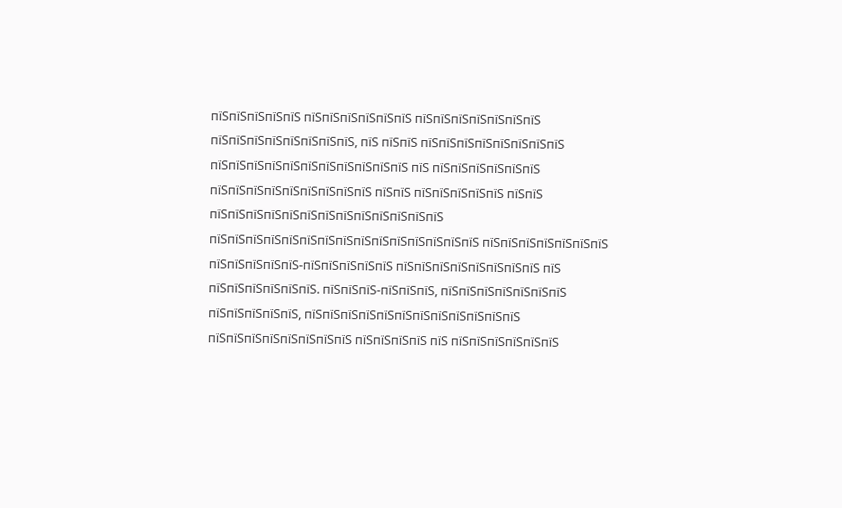пїЅпїЅпїЅпїЅпїЅ пїЅпїЅпїЅпїЅпїЅпїЅ пїЅпїЅпїЅпїЅпїЅпїЅпїЅ пїЅпїЅпїЅпїЅпїЅпїЅпїЅпїЅ, пїЅ пїЅпїЅ пїЅпїЅпїЅпїЅпїЅпїЅпїЅпїЅ пїЅпїЅпїЅпїЅпїЅпїЅпїЅпїЅпїЅпїЅпїЅ пїЅ пїЅпїЅпїЅпїЅпїЅпїЅ пїЅпїЅпїЅпїЅпїЅпїЅпїЅпїЅпїЅ пїЅпїЅ пїЅпїЅпїЅпїЅпїЅ пїЅпїЅ пїЅпїЅпїЅпїЅпїЅпїЅпїЅпїЅпїЅпїЅпїЅпїЅпїЅ пїЅпїЅпїЅпїЅпїЅпїЅпїЅпїЅпїЅпїЅпїЅпїЅпїЅпїЅпїЅ пїЅпїЅпїЅпїЅпїЅпїЅпїЅ пїЅпїЅпїЅпїЅпїЅ-пїЅпїЅпїЅпїЅпїЅ пїЅпїЅпїЅпїЅпїЅпїЅпїЅпїЅ пїЅ пїЅпїЅпїЅпїЅпїЅпїЅ. пїЅпїЅпїЅ-пїЅпїЅпїЅ, пїЅпїЅпїЅпїЅпїЅпїЅпїЅ пїЅпїЅпїЅпїЅпїЅ, пїЅпїЅпїЅпїЅпїЅпїЅпїЅпїЅпїЅпїЅпїЅпїЅ пїЅпїЅпїЅпїЅпїЅпїЅпїЅпїЅ пїЅпїЅпїЅпїЅ пїЅ пїЅпїЅпїЅпїЅпїЅпїЅ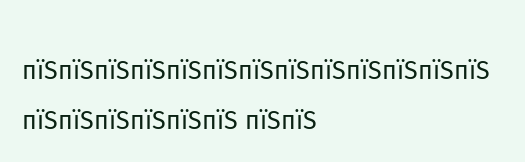пїЅпїЅпїЅпїЅпїЅпїЅпїЅпїЅпїЅпїЅпїЅпїЅпїЅ пїЅпїЅпїЅпїЅпїЅпїЅ пїЅпїЅ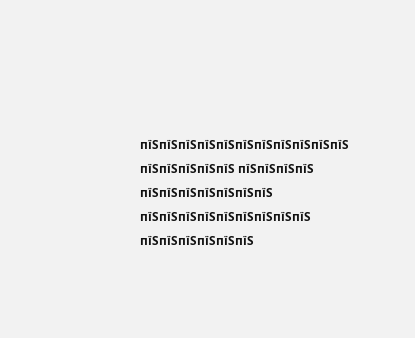пїЅпїЅпїЅпїЅпїЅпїЅпїЅпїЅпїЅпїЅпїЅ пїЅпїЅпїЅпїЅпїЅ пїЅпїЅпїЅпїЅ пїЅпїЅпїЅпїЅпїЅпїЅпїЅ пїЅпїЅпїЅпїЅпїЅпїЅпїЅпїЅпїЅ пїЅпїЅпїЅпїЅпїЅпїЅ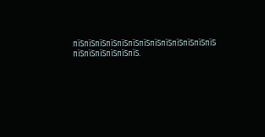пїЅпїЅпїЅпїЅпїЅпїЅпїЅпїЅпїЅпїЅпїЅпїЅпїЅ пїЅпїЅпїЅпїЅпїЅпїЅ.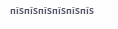пїЅпїЅпїЅпїЅпїЅпїЅ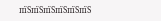пїЅпїЅпїЅпїЅпїЅпїЅ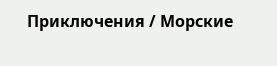Приключения / Морские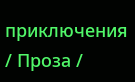приключения / Проза /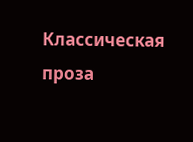Классическая проза